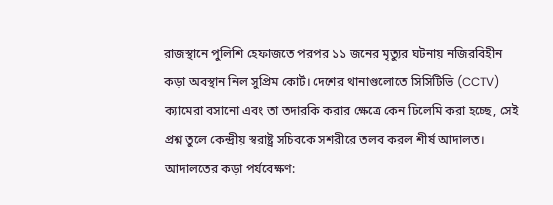রাজস্থানে পুলিশি হেফাজতে পরপর ১১ জনের মৃত্যুর ঘটনায় নজিরবিহীন কড়া অবস্থান নিল সুপ্রিম কোর্ট। দেশের থানাগুলোতে সিসিটিভি (CCTV) ক্যামেরা বসানো এবং তা তদারকি করার ক্ষেত্রে কেন ঢিলেমি করা হচ্ছে, সেই প্রশ্ন তুলে কেন্দ্রীয় স্বরাষ্ট্র সচিবকে সশরীরে তলব করল শীর্ষ আদালত।
আদালতের কড়া পর্যবেক্ষণ: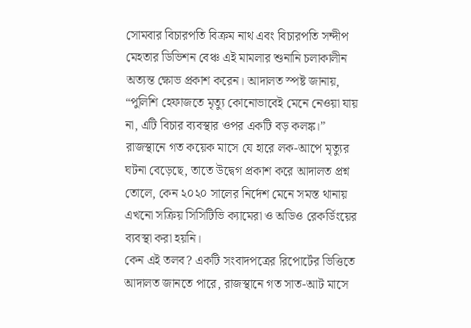সোমবার বিচারপতি বিক্রম নাথ এবং বিচারপতি সন্দীপ মেহতার ডিভিশন বেঞ্চ এই মামলার শুনানি চলাকালীন অত্যন্ত ক্ষোভ প্রকাশ করেন। আদালত স্পষ্ট জানায়, “পুলিশি হেফাজতে মৃত্যু কোনোভাবেই মেনে নেওয়া যায় না, এটি বিচার ব্যবস্থার ওপর একটি বড় কলঙ্ক।” রাজস্থানে গত কয়েক মাসে যে হারে লক-আপে মৃত্যুর ঘটনা বেড়েছে, তাতে উদ্বেগ প্রকাশ করে আদালত প্রশ্ন তোলে, কেন ২০২০ সালের নির্দেশ মেনে সমস্ত থানায় এখনো সক্রিয় সিসিটিভি ক্যামেরা ও অডিও রেকর্ডিংয়ের ব্যবস্থা করা হয়নি।
কেন এই তলব? একটি সংবাদপত্রের রিপোর্টের ভিত্তিতে আদালত জানতে পারে, রাজস্থানে গত সাত-আট মাসে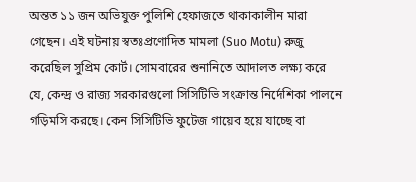অন্তত ১১ জন অভিযুক্ত পুলিশি হেফাজতে থাকাকালীন মারা গেছেন। এই ঘটনায় স্বতঃপ্রণোদিত মামলা (Suo Motu) রুজু করেছিল সুপ্রিম কোর্ট। সোমবারের শুনানিতে আদালত লক্ষ্য করে যে, কেন্দ্র ও রাজ্য সরকারগুলো সিসিটিভি সংক্রান্ত নির্দেশিকা পালনে গড়িমসি করছে। কেন সিসিটিভি ফুটেজ গায়েব হয়ে যাচ্ছে বা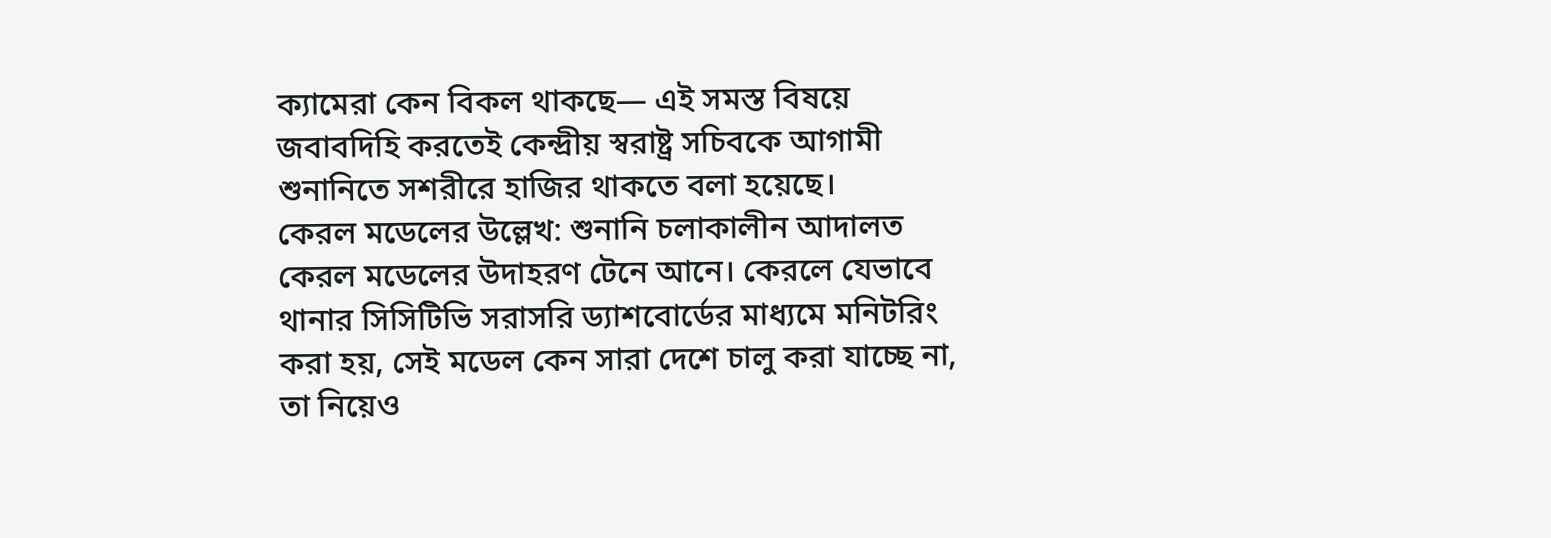ক্যামেরা কেন বিকল থাকছে— এই সমস্ত বিষয়ে জবাবদিহি করতেই কেন্দ্রীয় স্বরাষ্ট্র সচিবকে আগামী শুনানিতে সশরীরে হাজির থাকতে বলা হয়েছে।
কেরল মডেলের উল্লেখ: শুনানি চলাকালীন আদালত কেরল মডেলের উদাহরণ টেনে আনে। কেরলে যেভাবে থানার সিসিটিভি সরাসরি ড্যাশবোর্ডের মাধ্যমে মনিটরিং করা হয়, সেই মডেল কেন সারা দেশে চালু করা যাচ্ছে না, তা নিয়েও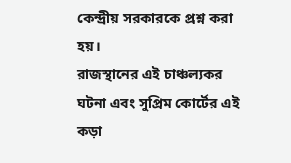কেন্দ্রীয় সরকারকে প্রশ্ন করা হয়।
রাজস্থানের এই চাঞ্চল্যকর ঘটনা এবং সুপ্রিম কোর্টের এই কড়া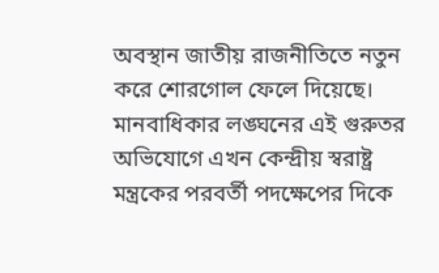অবস্থান জাতীয় রাজনীতিতে নতুন করে শোরগোল ফেলে দিয়েছে। মানবাধিকার লঙ্ঘনের এই গুরুতর অভিযোগে এখন কেন্দ্রীয় স্বরাষ্ট্র মন্ত্রকের পরবর্তী পদক্ষেপের দিকে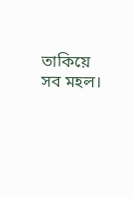তাকিয়ে সব মহল।